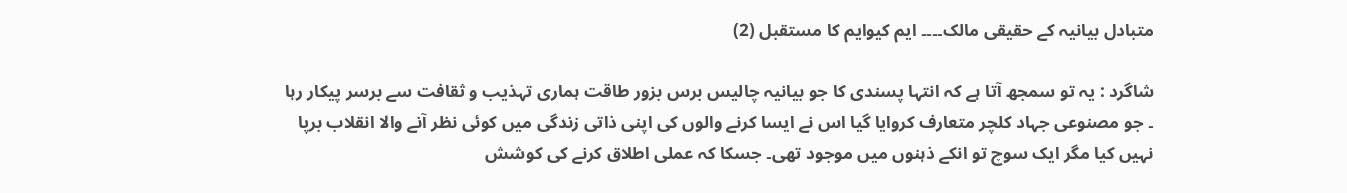متبادل بیانیہ کے حقیقی مالک۔۔۔۔ ایم کیوایم کا مستقبل (2)

شاگرد : یہ تو سمجھ آتا ہے کہ انتہا پسندی کا جو بیانیہ چالیس برس بزور طاقت ہماری تہذیب و ثقافت سے برسر پیکار رہا ۔ جو مصنوعی جہاد کلچر متعارف کروایا گیا اس نے ایسا کرنے والوں کی اپنی ذاتی زندگی میں کوئی نظر آنے والا انقلاب برپا نہیں کیا مگر ایک سوچ تو انکے ذہنوں میں موجود تھی۔ جسکا کہ عملی اطلاق کرنے کی کوشش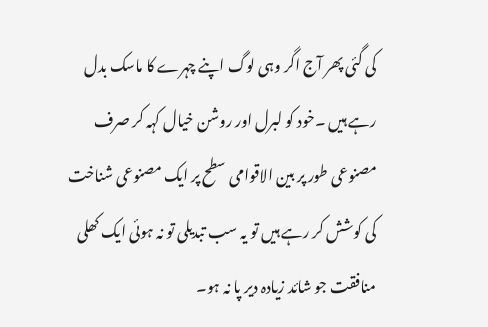کی گئی پھر آج اگر وہی لوگ اپنے چہرے کا ماسک بدل رہے ہیں ۔خود کو لبرل اور روشن خیال کہہ کر صرف مصنوعی طور پر بین الاقوامی سطح پر ایک مصنوعی شناخت کی کوشش کر رہے ہیں تو یہ سب تبدیلی تو نہ ہوئی ایک کھلی منافقت جو شائد زیادہ دیر پا نہ ہو۔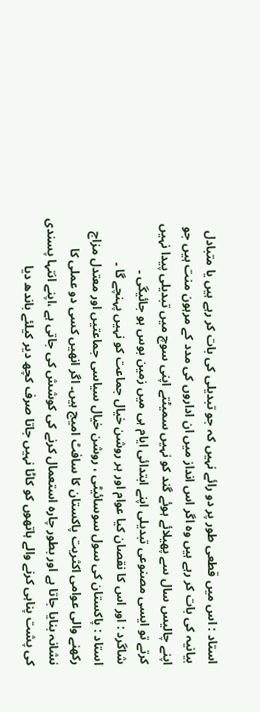استاد : اس میں قطعی طور پر دو رائے نہیں کہ جو تبدیلی کی بات کر رہے ہیں یا متبادل بیانیہ کی بات کر رہے ہیں وہ اگر اس انداز میں ان اداروں کی مدد کے مرہون منت ہیں جو اپنے چالیس سال سے پھیلائے ہوئے گند کو نہیں سمیٹتے اپنی سوچ میں تبدیلی پیدا نہیں کرتے تو ایسی مصنوعی تبدیلی اپنے ابتدائی ایام ہی میں زمین بوس ہو جائیگی ۔
شاگرد : اور اس کا نقصان کیا عوام اور ہر روشن خیال جماعت کو نہیں پہنچے گا ۔
استاد : پاکستان کی سول سوسائیٹی ، روشن خیال سیاسی جماعتیں اور معتدل مزاج رکھنے والی عوامی اکثریت پاکستان کا سافٹ امیج ہیں۔ اگر انھیں کسی دو عملی کا نشانہ بنایا جاتا ہے اور بطور چارہ استعمال کرنے کی کوشش کی جاتی ہے ،اپنے انتہا پسندی کی پشت پناہی کرنے والے ہاتھوں کو کاٹا نہیں جاتا صرف کچھ دیر کیلئے باندھ دیا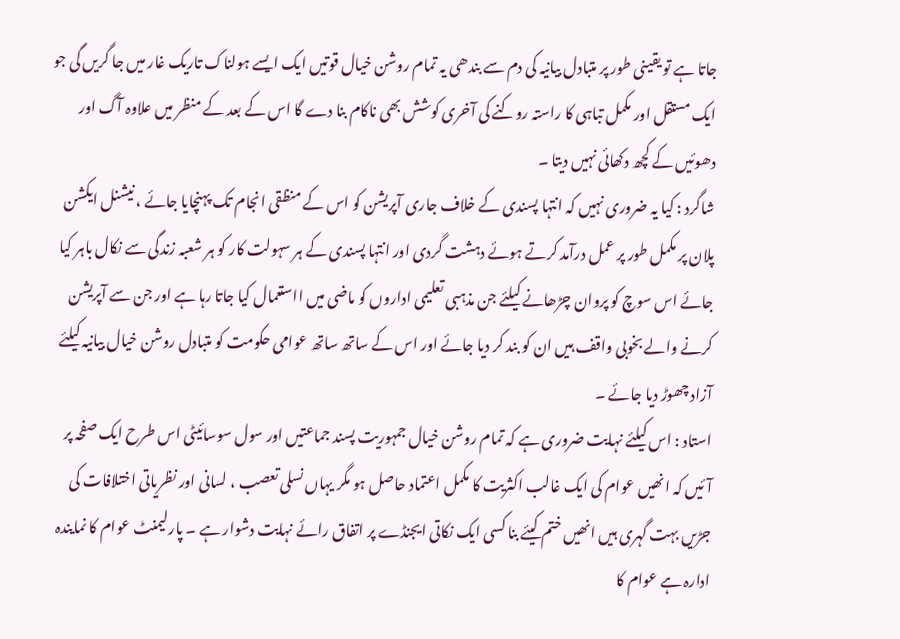جاتا ہے تو یقینی طور پر متبادل بیانیہ کی دم سے بندھی یہ تمام روشن خیال قوتیں ایک ایسے ہولناک تاریک غار میں جا گریں گی جو ایک مستقل اور مکمل تباہی کا راستہ روکنے کی آخری کوشش بھی ناکام بنا دے گا اس کے بعد کے منظر میں علاوہ آگ اور دھوئیں کے کچھ دکھائی نہیں دیتا ۔
شاگرد : کیا یہ ضروری نہیں کہ انتہا پسندی کے خلاف جاری آپریشن کو اس کے منظقی انجام تک پہنچایا جائے ، نیشنل ایکشن پلان پر مکمل طور پر عمل درآمد کرتے ہوئے دہشت گردی اور انتہا پسندی کے ہر سہولت کار کو ہر شعبہ زندگی سے نکال باہر کیا جائے اس سوچ کو پروان چڑھانے کیلئے جن مذہبی تعلیمی اداروں کو ماضی میں ااستعمال کیا جاتا رہا ہے اور جن سے آپریشن کرنے والے بخوبی واقف ہیں ان کو بند کر دیا جائے اور اس کے ساتھ ساتھ عوامی حکومت کو متبادل روشن خیال بیانیہ کیلئے آزاد چھوڑ دیا جائے ۔
استاد : اس کیلئے نہایت ضروری ہے کہ تمام روشن خیال جمہوریت پسند جماعتیں اور سول سوسائیٹی اس طرح ایک صفحہ پر آئیں کہ انھیں عوام کی ایک غالب اکثریت کا مکمل اعتماد حاصل ہو مگر یہاں نسلی تعصب ، لسانی اور نظریاتی اختلافات کی جڑیں بہت گہری ہیں انھیں ختم کیئے بنا کسی ایک نکاتی ایجنڈے پر اتفاق رائے نہایت دشوار ہے ۔ پارلیمنٹ عوام کا نمایندہ ادارہ ہے عوام کا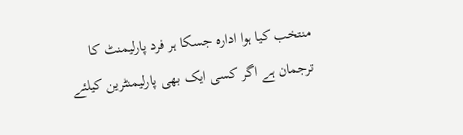منتخب کیا ہوا ادارہ جسکا ہر فرد پارلیمنٹ کا ترجمان ہے اگر کسی ایک بھی پارلیمنٹرین کیلئے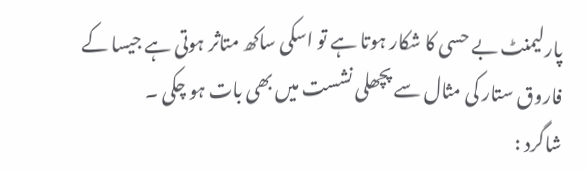پارلیمنٹ بے حسی کا شکار ہوتا ہے تو اسکی ساکھ متاثر ہوتی ہے جیسا کے فاروق ستار کی مثال سے پچھلی نشست میں بھی بات ہو چکی ۔
شاگرد :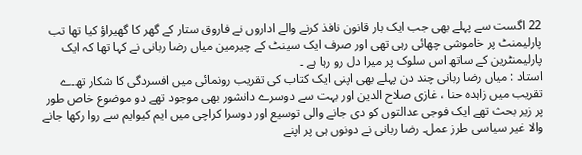22 اگست سے پہلے بھی جب ایک بار قانون نافذ کرنے والے اداروں نے فاروق ستار کے گھر کا گھیراؤ کیا تھا تب پارلیمنٹ پر خاموشی چھائی رہی تھی اور صرف ایک سینٹ کے چیرمین میاں رضا ربانی نے کہا تھا کہ ایک پارلیمنٹرین کے ساتھ اس سلوک پر میرا دل رو رہا ہے ۔
استاد : میاں رضا ربانی چند دن پہلے بھی اپنی ایک کتاب کی تقریب رونمائی میں افسردگی کا شکار تھ۔ے تقریب میں زاہدہ حنا ، غازی صلاح الدین اور بہت سے دوسرے دانشور بھی موجود تھے دو موضوع خاص طور پر زیر بحث تھے ایک فوجی عدالتوں کو دی جانے والی توسیع اور دوسرا کراچی میں ایم کیوایم سے روا رکھا جانے والا غیر سیاسی طرز عمل۔ رضا ربانی نے دونوں ہی پر اپنے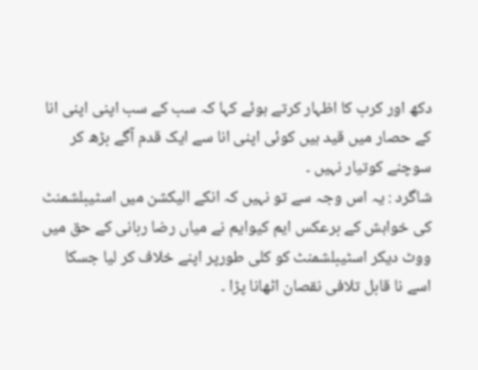دکھ اور کرب کا اظہار کرتے ہوئے کہا کہ سب کے سب اپنی اپنی انا کے حصار میں قید ہیں کوئی اپنی انا سے ایک قدم آگے بڑھ کر سوچنے کوتیار نہیں ۔
شاگرد : یہ اس وجہ سے تو نہیں کہ انکے الیکشن میں اسٹیبلشمنٹ کی خواہش کے برعکس ایم کیوایم نے میاں رضا ربانی کے حق میں ووٹ دیکر اسٹیبلشمنٹ کو کلی طورپر اپنے خلاف کر لیا جسکا اسے نا قابل تلافی نقصان اٹھانا پڑا ۔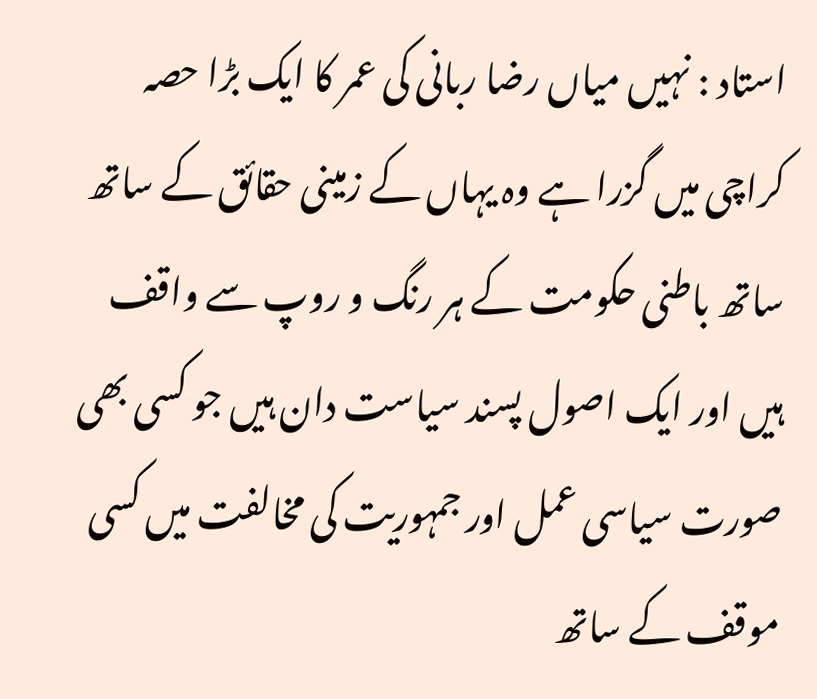استاد : نہیں میاں رضا ربانی کی عمر کا ایک بڑا حصہ کراچی میں گزرا ہے وہ یہاں کے زمینی حقائق کے ساتھ ساتھ باطنی حکومت کے ہر رنگ و روپ سے واقف ہیں اور ایک اصول پسند سیاست دان ہیں جو کسی بھی صورت سیاسی عمل اور جمہوریت کی مخالفت میں کسی موقف کے ساتھ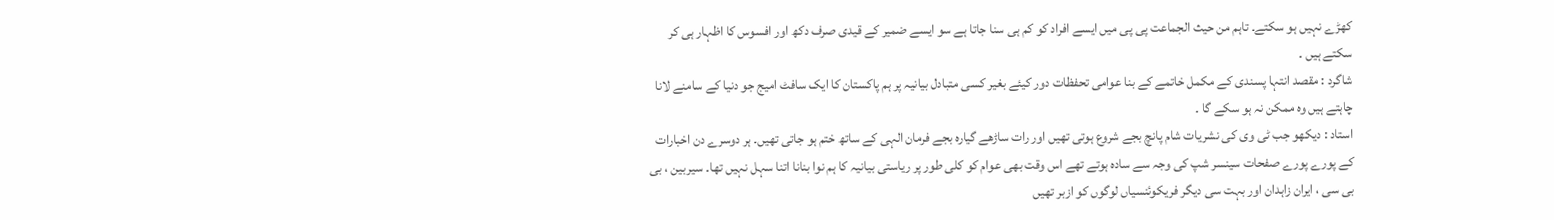کھڑے نہیں ہو سکتے۔ تاہم من حیث الجماعت پی پی میں ایسے افراد کو کم ہی سنا جاتا ہے سو ایسے ضمیر کے قیدی صرف دکھ اور افسوس کا اظہار ہی کر سکتے ہیں ۔
شاگرد : مقصد انتہا پسندی کے مکمل خاتمے کے بنا عوامی تحفظات دور کیئے بغیر کسی متبادل بیانیہ پر ہم پاکستان کا ایک سافٹ امیج جو دنیا کے سامنے لانا چاہتے ہیں وہ ممکن نہ ہو سکے گا ۔
استاد : دیکھو جب ٹی وی کی نشریات شام پانچ بجے شروع ہوتی تھیں اور رات ساڑھے گیارہ بجے فرمان الہی کے ساتھ ختم ہو جاتی تھیں۔ ہر دوسرے دن اخبارات کے پورے پورے صفحات سینسر شپ کی وجہ سے سادہ ہوتے تھے اس وقت بھی عوام کو کلی طور پر ریاستی بیانیہ کا ہم نوا بنانا اتنا سہل نہیں تھا۔ سیربین ، بی بی سی ، ایران زاہدان اور بہت سی دیگر فریکوئنسیاں لوگوں کو ازبر تھیں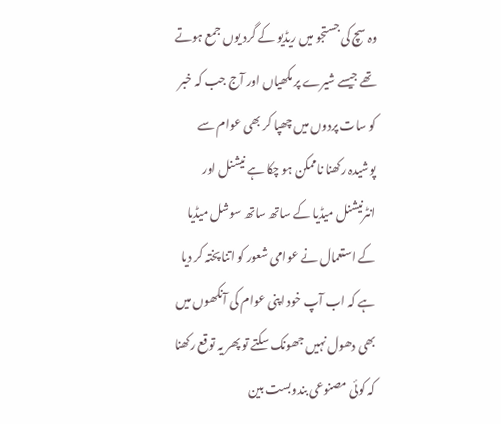وہ سچ کی جستجو میں ریڈیو کے گرد یوں جمع ہوتے تھے جیسے شیرے پر مکھیاں اور آج جب کہ خبر کو سات پردوں میں چھپا کر بھی عوام سے پوشیدہ رکھنا ناممکن ہو چکا ہے نیشنل اور انٹرنیشنل میڈیا کے ساتھ ساتھ سوشل میڈیا کے استعمال نے عوامی شعور کو اتنا پختہ کر دیا ہے کہ اب آپ خود اپنی عوام کی آنکھوں میں بھی دھول نہیں جھونک سکتے تو پھر یہ توقع رکھنا کہ کوئی مصنوعی بندوبست بین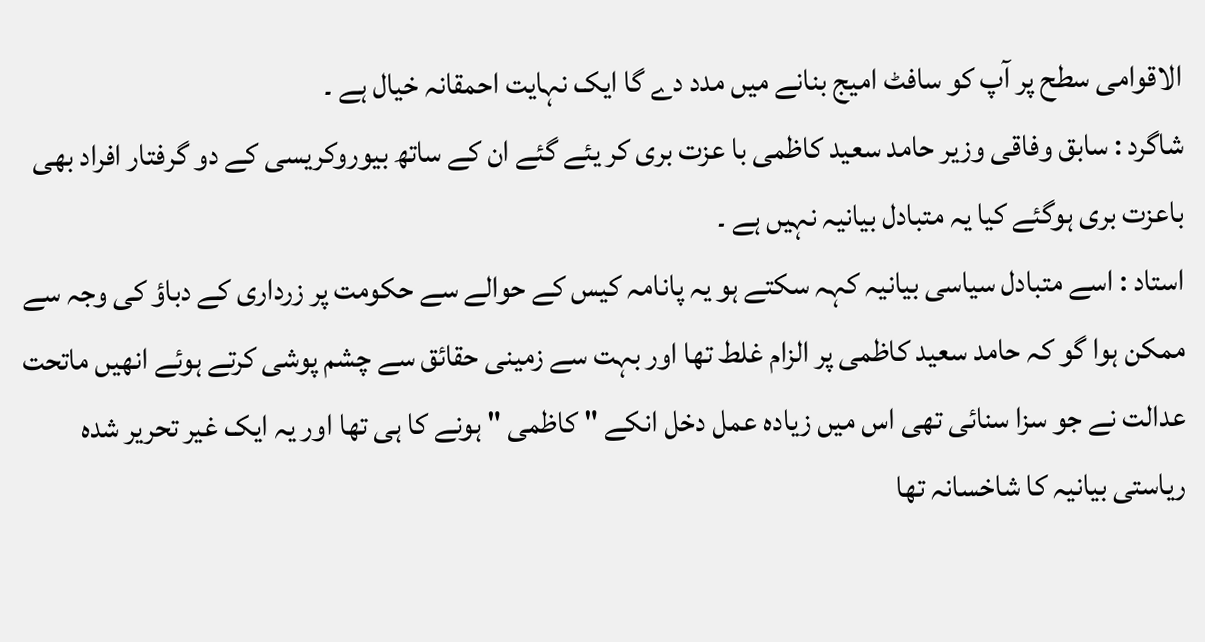الاقوامی سطح پر آپ کو سافٹ امیج بنانے میں مدد دے گا ایک نہایت احمقانہ خیال ہے ۔
شاگرد : سابق وفاقی وزیر حامد سعید کاظمی با عزت بری کر یئے گئے ان کے ساتھ بیوروکریسی کے دو گرفتار افراد بھی باعزت بری ہوگئے کیا یہ متبادل بیانیہ نہیں ہے ۔
استاد : اسے متبادل سیاسی بیانیہ کہہ سکتے ہو یہ پانامہ کیس کے حوالے سے حکومت پر زرداری کے دباؤ کی وجہ سے ممکن ہوا گو کہ حامد سعید کاظمی پر الزام غلط تھا اور بہت سے زمینی حقائق سے چشم پوشی کرتے ہوئے انھیں ماتحت عدالت نے جو سزا سنائی تھی اس میں زیادہ عمل دخل انکے " کاظمی " ہونے کا ہی تھا اور یہ ایک غیر تحریر شدہ ریاستی بیانیہ کا شاخسانہ تھا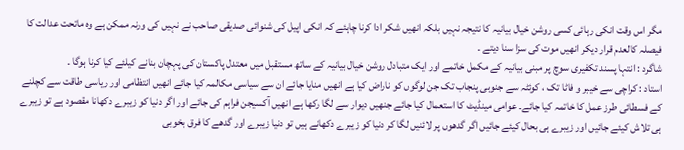مگر اس وقت انکی رہائی کسی روشن خیال بیانیہ کا نتیجہ نہیں بلکہ انھیں شکر ادا کرنا چاہئے کہ انکی اپیل کی شنوائی صدیقی صاحب نے نہیں کی ورنہ ممکن ہے وہ ماتحت عدالت کا فیصلہ کالعدم قرار دیکر انھیں موت کی سزا سنا دیتے ۔
شاگرد : انتہا پسند تکفیری سوچ پر مبنی بیانیہ کے مکمل خاتمے اور ایک متبادل روشن خیال بیانیہ کے ساتھ مستقبل میں معتدل پاکستان کی پہچان بنانے کیلئے کیا کرنا ہوگا ۔
استاد : کراچی سے خیبر و فاٹا تک ، کوئٹہ سے جنوبی پنجاب تک جن لوگوں کو ناراض کیا ہے انھیں منایا جائے ان سے سیاسی مکالمہ کیا جائے انھیں انتظامی اور ریاسی طاقت سے کچلنے کے فسطائی طرز عمل کا خاتمہ کیا جائے۔ عوامی مینڈیٹ کا استعمال کیا جائے جنھیں دیوار سے لگا رکھا ہے انھیں آکسیجن فراہم کی جائے اور اگر دنیا کو زیبرے دکھانا مقصود ہے تو زیبرے ہی تلاش کیئے جائیں اور زیبرے ہی بحال کیئے جائیں اگر گدھوں پر لائنیں لگا کر دنیا کو زیبرے دکھانے ہیں تو دنیا زیبرے اور گدھے کا فرق بخوبی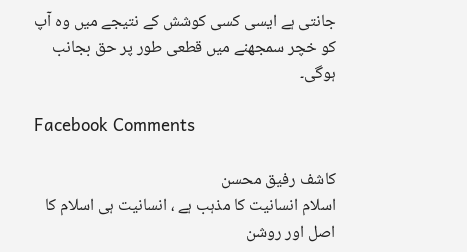جانتی ہے ایسی کسی کوشش کے نتیجے میں وہ آپ کو خچر سمجھنے میں قطعی طور پر حق بجانب ہوگی۔

Facebook Comments

کاشف رفیق محسن
اسلام انسانیت کا مذہب ہے ، انسانیت ہی اسلام کا اصل اور روشن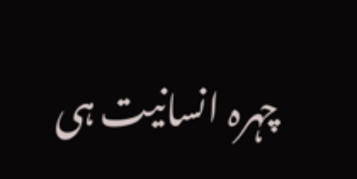چہرہ انسانیت ہی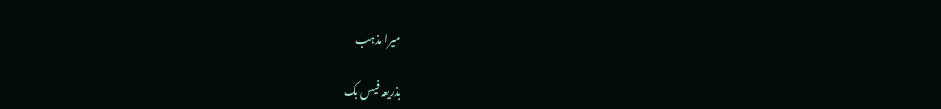میرا مذہب

بذریعہ فیس بک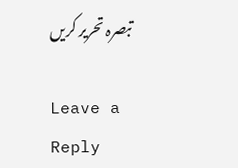تبصرہ تحریر کریں

Leave a Reply